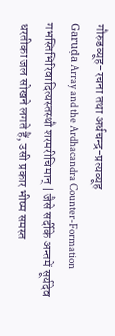गौरुडव्यूह-रचना तथा अर्धचन्द्र-प्रत्यव्यूह
Garuḍa Array and the Ardhacandra Counter-Formation
गभस्तिभिरिवादित्यस्तस्थौ शरमरीचिमान् | जैसे सर्दीके अन्तमें सूर्यदेव धरतीका जल सोखने लगते हैं, उसी प्रकार भीष्म समस्त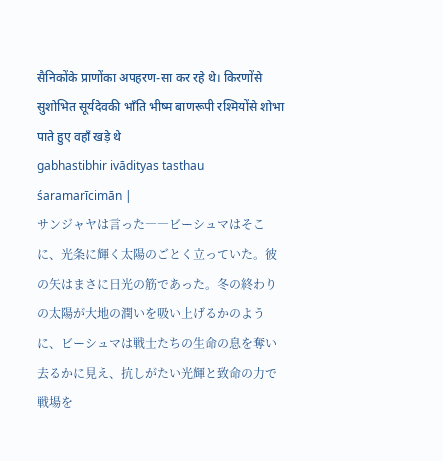सैनिकोंके प्राणोंका अपहरण-सा कर रहे थे। किरणोंसे सुशोभित सूर्यदेवकी भाँति भीष्म बाणरूपी रश्मियोंसे शोभा पाते हुए वहाँ खड़े थे
gabhastibhir ivādityas tasthau śaramarīcimān |
サンジャヤは言った――ビーシュマはそこに、光条に輝く太陽のごとく立っていた。彼の矢はまさに日光の筋であった。冬の終わりの太陽が大地の潤いを吸い上げるかのように、ビーシュマは戦士たちの生命の息を奪い去るかに見え、抗しがたい光輝と致命の力で戦場を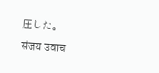圧した。
संजय उवाच